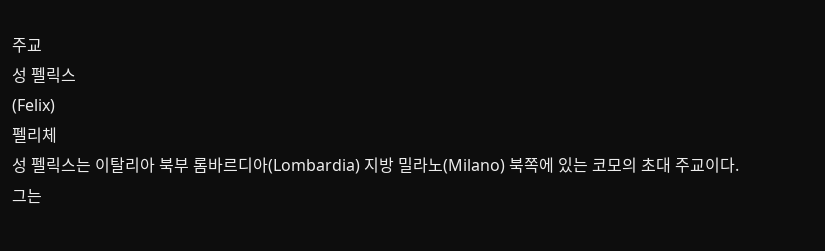주교
성 펠릭스
(Felix)
펠리체
성 펠릭스는 이탈리아 북부 롬바르디아(Lombardia) 지방 밀라노(Milano) 북쪽에 있는 코모의 초대 주교이다.
그는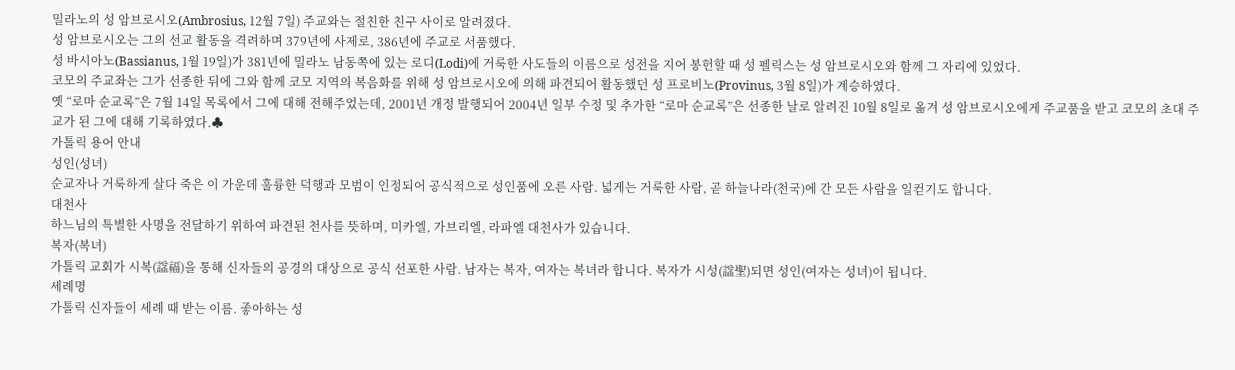밀라노의 성 암브로시오(Ambrosius, 12월 7일) 주교와는 절친한 친구 사이로 알려졌다.
성 암브로시오는 그의 선교 활동을 격려하며 379년에 사제로, 386년에 주교로 서품했다.
성 바시아노(Bassianus, 1월 19일)가 381년에 밀라노 남동쪽에 있는 로디(Lodi)에 거룩한 사도들의 이름으로 성전을 지어 봉헌할 때 성 펠릭스는 성 암브로시오와 함께 그 자리에 있었다.
코모의 주교좌는 그가 선종한 뒤에 그와 함께 코모 지역의 복음화를 위해 성 암브로시오에 의해 파견되어 활동했던 성 프로비노(Provinus, 3월 8일)가 계승하였다.
옛 “로마 순교록”은 7월 14일 목록에서 그에 대해 전해주었는데, 2001년 개정 발행되어 2004년 일부 수정 및 추가한 “로마 순교록”은 선종한 날로 알려진 10월 8일로 옮겨 성 암브로시오에게 주교품을 받고 코모의 초대 주교가 된 그에 대해 기록하였다.♣
가톨릭 용어 안내
성인(성녀)
순교자나 거룩하게 살다 죽은 이 가운데 훌륭한 덕행과 모범이 인정되어 공식적으로 성인품에 오른 사람. 넓게는 거룩한 사람, 곧 하늘나라(천국)에 간 모든 사람을 일컫기도 합니다.
대천사
하느님의 특별한 사명을 전달하기 위하여 파견된 천사를 뜻하며, 미카엘, 가브리엘, 라파엘 대천사가 있습니다.
복자(복녀)
가톨릭 교회가 시복(諡福)을 통해 신자들의 공경의 대상으로 공식 선포한 사람. 남자는 복자, 여자는 복녀라 합니다. 복자가 시성(諡聖)되면 성인(여자는 성녀)이 됩니다.
세례명
가톨릭 신자들이 세례 때 받는 이름. 좋아하는 성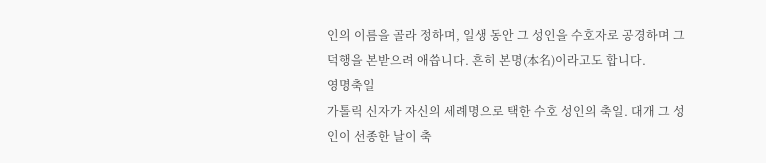인의 이름을 골라 정하며, 일생 동안 그 성인을 수호자로 공경하며 그 덕행을 본받으려 애씁니다. 흔히 본명(本名)이라고도 합니다.
영명축일
가톨릭 신자가 자신의 세례명으로 택한 수호 성인의 축일. 대개 그 성인이 선종한 날이 축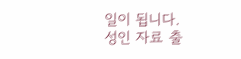일이 됩니다.
성인 자료 출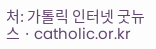처: 가톨릭 인터넷 굿뉴스 · catholic.or.kr